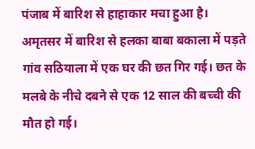पंजाब में बारिश से हाहाकार मचा हुआ है। अमृतसर में बारिश से हलका बाबा बकाला में पड़ते गांव सठियाला में एक घर की छत गिर गई। छत के मलबे के नीचे दबने से एक 12 साल की बच्ची की मौत हो गई।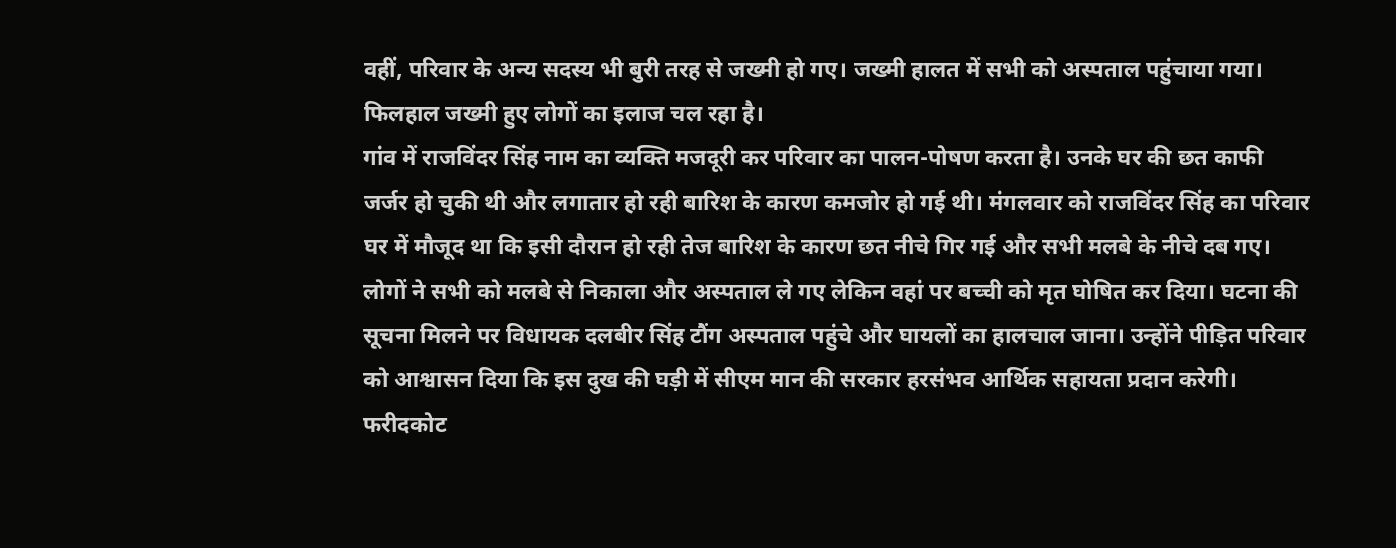वहीं, परिवार के अन्य सदस्य भी बुरी तरह से जख्मी हो गए। जख्मी हालत में सभी को अस्पताल पहुंचाया गया। फिलहाल जख्मी हुए लोगों का इलाज चल रहा है।
गांव में राजविंदर सिंह नाम का व्यक्ति मजदूरी कर परिवार का पालन-पोषण करता है। उनके घर की छत काफी जर्जर हो चुकी थी और लगातार हो रही बारिश के कारण कमजोर हो गई थी। मंगलवार को राजविंदर सिंह का परिवार घर में मौजूद था कि इसी दौरान हो रही तेज बारिश के कारण छत नीचे गिर गई और सभी मलबे के नीचे दब गए। लोगों ने सभी को मलबे से निकाला और अस्पताल ले गए लेकिन वहां पर बच्ची को मृत घोषित कर दिया। घटना की सूचना मिलने पर विधायक दलबीर सिंह टौंग अस्पताल पहुंचे और घायलों का हालचाल जाना। उन्होंने पीड़ित परिवार को आश्वासन दिया कि इस दुख की घड़ी में सीएम मान की सरकार हरसंभव आर्थिक सहायता प्रदान करेगी।
फरीदकोट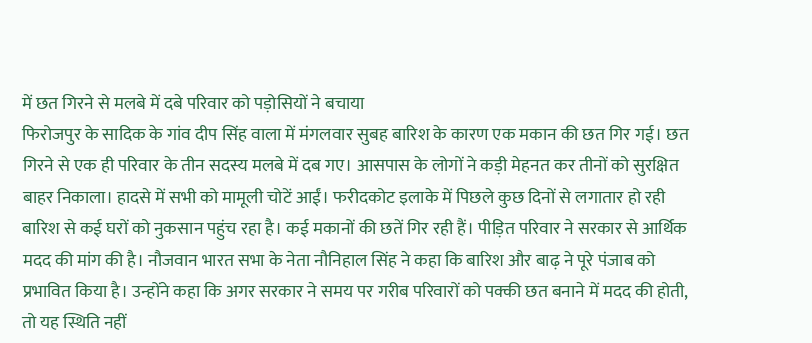में छत गिरने से मलबे में दबे परिवार को पड़ोसियों ने बचाया
फिरोजपुर के सादिक के गांव दीप सिंह वाला में मंगलवार सुबह बारिश के कारण एक मकान की छत गिर गई। छत गिरने से एक ही परिवार के तीन सदस्य मलबे में दब गए। आसपास के लोगों ने कड़ी मेहनत कर तीनों को सुरक्षित बाहर निकाला। हादसे में सभी को मामूली चोटें आईं। फरीदकोट इलाके में पिछले कुछ दिनों से लगातार हो रही बारिश से कई घरों को नुकसान पहुंच रहा है। कई मकानों की छतें गिर रही हैं। पीड़ित परिवार ने सरकार से आर्थिक मदद की मांग की है। नौजवान भारत सभा के नेता नौनिहाल सिंह ने कहा कि बारिश और बाढ़ ने पूरे पंजाब को प्रभावित किया है। उन्होंने कहा कि अगर सरकार ने समय पर गरीब परिवारों को पक्की छत बनाने में मदद की होती, तो यह स्थिति नहीं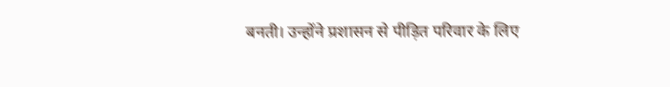बनती। उन्होंने प्रशासन से पीड़ित परिवार के लिए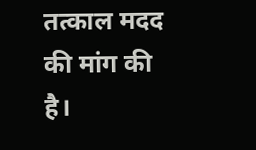तत्काल मदद की मांग की है।